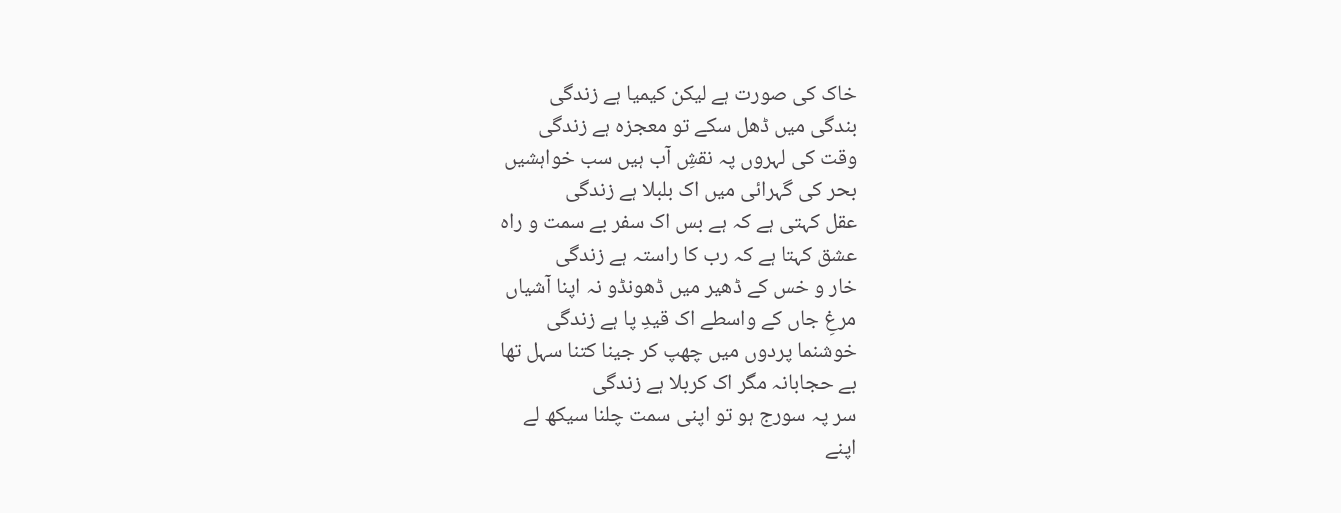خاک کی صورت ہے لیکن کیمیا ہے زندگی
بندگی میں ڈھل سکے تو معجزہ ہے زندگی
وقت کی لہروں پہ نقشِ آب ہیں سب خواہشیں
بحر کی گہرائی میں اک بلبلا ہے زندگی
عقل کہتی ہے کہ ہے بس اک سفر بے سمت و راہ
عشق کہتا ہے کہ رب کا راستہ ہے زندگی
خار و خس کے ڈھیر میں ڈھونڈو نہ اپنا آشیاں
مرغِ جاں کے واسطے اک قیدِ پا ہے زندگی
خوشنما پردوں میں چھپ کر جینا کتنا سہل تھا
بے حجابانہ مگر اک کربلا ہے زندگی
سر پہ سورج ہو تو اپنی سمت چلنا سیکھ لے
اپنے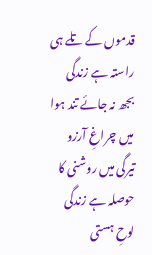قدموں کے تلے ہی راستہ ہے زندگی
بجھ نہ جائے تند ہوا میں چراغِ آرزو
تیرگی میں روشنی کا حوصلہ ہے زندگی
لوحِ ہستی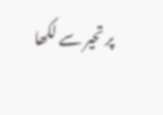پر تحیر سے لکھا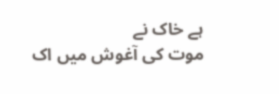ہے خاک نے
موت کی آغوش میں اک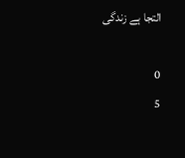التجا ہے زندگی

0
5